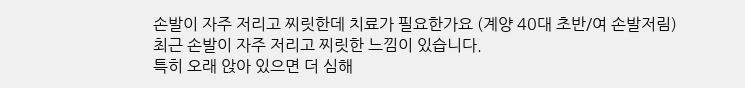손발이 자주 저리고 찌릿한데 치료가 필요한가요 (계양 40대 초반/여 손발저림)
최근 손발이 자주 저리고 찌릿한 느낌이 있습니다.
특히 오래 앉아 있으면 더 심해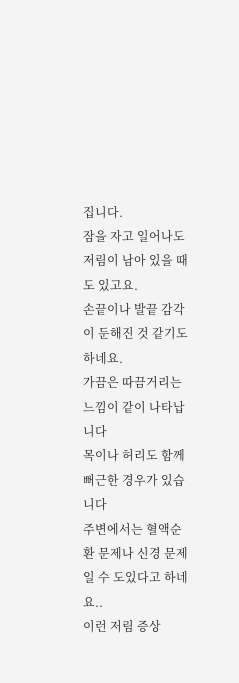집니다.
잠을 자고 일어나도 저림이 남아 있을 때도 있고요.
손끝이나 발끝 감각이 둔해진 것 같기도 하네요.
가끔은 따끔거리는 느낌이 같이 나타납니다
목이나 허리도 함께 뻐근한 경우가 있습니다
주변에서는 혈액순환 문제나 신경 문제일 수 도있다고 하네요..
이런 저림 증상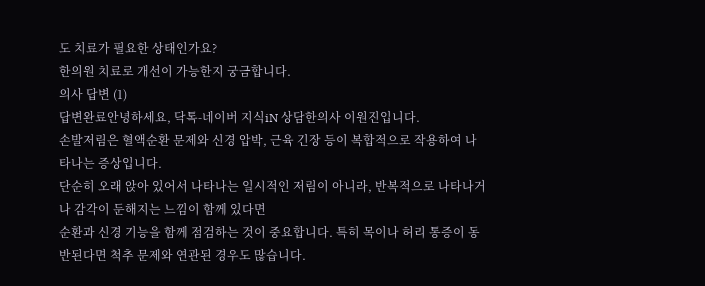도 치료가 필요한 상태인가요?
한의원 치료로 개선이 가능한지 궁금합니다.
의사 답변 (1)
답변완료안녕하세요, 닥톡-네이버 지식iN 상담한의사 이원진입니다.
손발저림은 혈액순환 문제와 신경 압박, 근육 긴장 등이 복합적으로 작용하여 나타나는 증상입니다.
단순히 오래 앉아 있어서 나타나는 일시적인 저림이 아니라, 반복적으로 나타나거나 감각이 둔해지는 느낌이 함께 있다면
순환과 신경 기능을 함께 점검하는 것이 중요합니다. 특히 목이나 허리 통증이 동반된다면 척추 문제와 연관된 경우도 많습니다.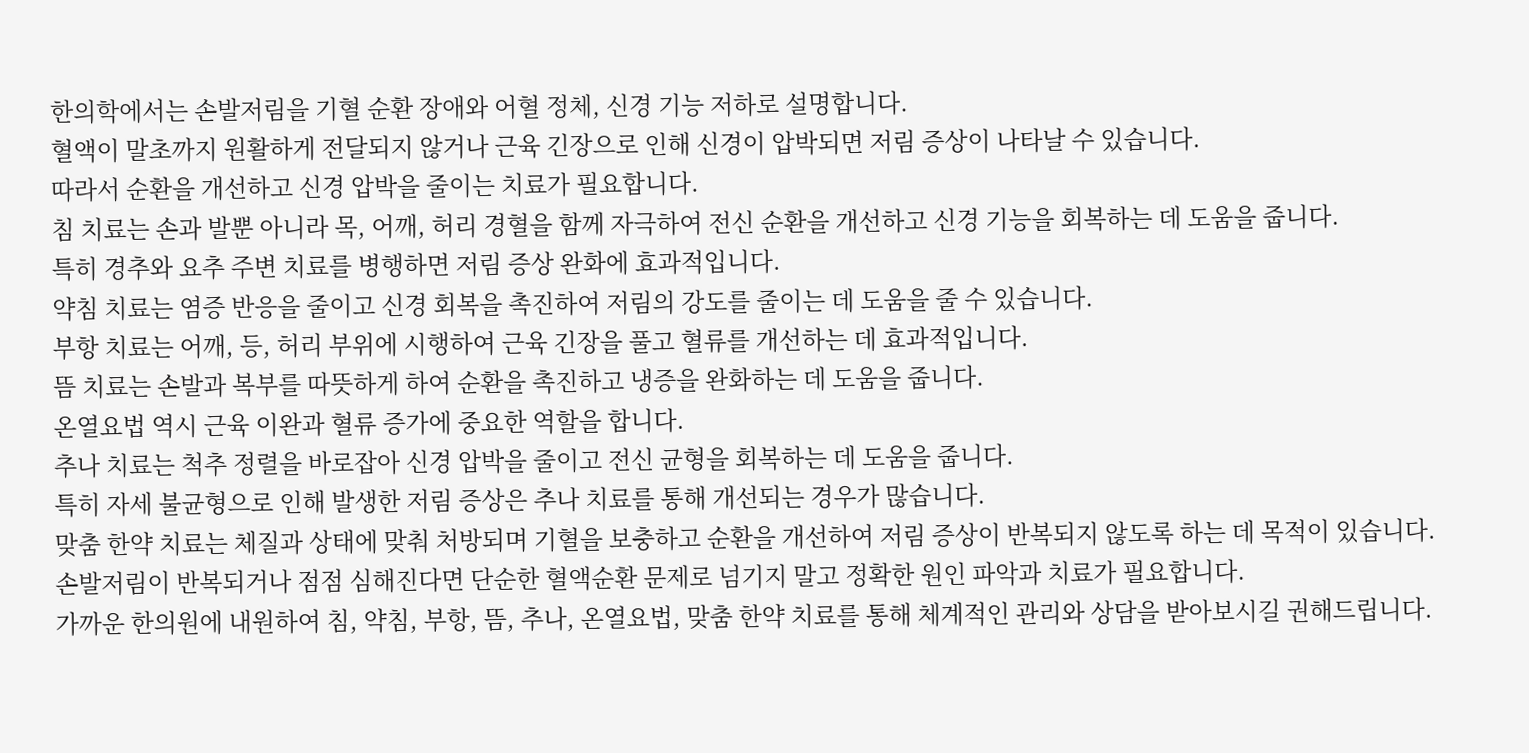한의학에서는 손발저림을 기혈 순환 장애와 어혈 정체, 신경 기능 저하로 설명합니다.
혈액이 말초까지 원활하게 전달되지 않거나 근육 긴장으로 인해 신경이 압박되면 저림 증상이 나타날 수 있습니다.
따라서 순환을 개선하고 신경 압박을 줄이는 치료가 필요합니다.
침 치료는 손과 발뿐 아니라 목, 어깨, 허리 경혈을 함께 자극하여 전신 순환을 개선하고 신경 기능을 회복하는 데 도움을 줍니다.
특히 경추와 요추 주변 치료를 병행하면 저림 증상 완화에 효과적입니다.
약침 치료는 염증 반응을 줄이고 신경 회복을 촉진하여 저림의 강도를 줄이는 데 도움을 줄 수 있습니다.
부항 치료는 어깨, 등, 허리 부위에 시행하여 근육 긴장을 풀고 혈류를 개선하는 데 효과적입니다.
뜸 치료는 손발과 복부를 따뜻하게 하여 순환을 촉진하고 냉증을 완화하는 데 도움을 줍니다.
온열요법 역시 근육 이완과 혈류 증가에 중요한 역할을 합니다.
추나 치료는 척추 정렬을 바로잡아 신경 압박을 줄이고 전신 균형을 회복하는 데 도움을 줍니다.
특히 자세 불균형으로 인해 발생한 저림 증상은 추나 치료를 통해 개선되는 경우가 많습니다.
맞춤 한약 치료는 체질과 상태에 맞춰 처방되며 기혈을 보충하고 순환을 개선하여 저림 증상이 반복되지 않도록 하는 데 목적이 있습니다.
손발저림이 반복되거나 점점 심해진다면 단순한 혈액순환 문제로 넘기지 말고 정확한 원인 파악과 치료가 필요합니다.
가까운 한의원에 내원하여 침, 약침, 부항, 뜸, 추나, 온열요법, 맞춤 한약 치료를 통해 체계적인 관리와 상담을 받아보시길 권해드립니다.